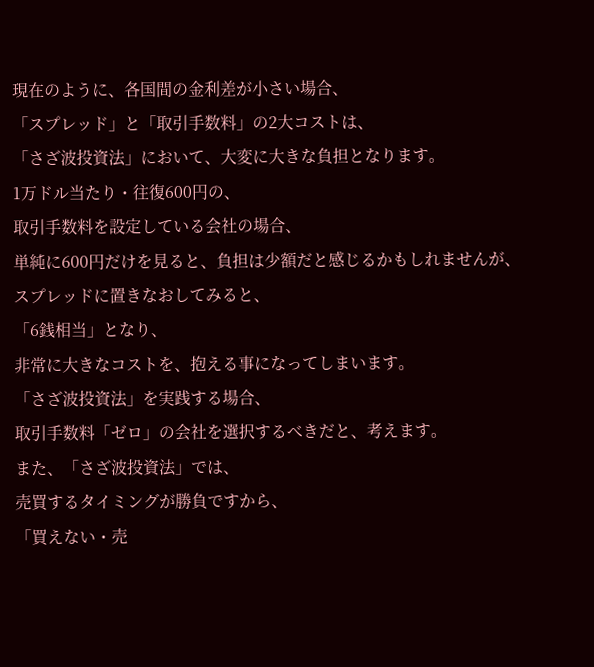現在のように、各国間の金利差が小さい場合、
「スプレッド」と「取引手数料」の2大コストは、
「さざ波投資法」において、大変に大きな負担となります。
1万ドル当たり・往復600円の、
取引手数料を設定している会社の場合、
単純に600円だけを見ると、負担は少額だと感じるかもしれませんが、
スプレッドに置きなおしてみると、
「6銭相当」となり、
非常に大きなコストを、抱える事になってしまいます。
「さざ波投資法」を実践する場合、
取引手数料「ゼロ」の会社を選択するべきだと、考えます。
また、「さざ波投資法」では、
売買するタイミングが勝負ですから、
「買えない・売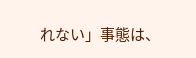れない」事態は、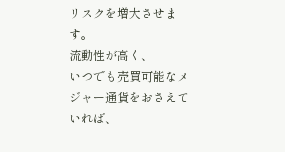リスクを増大させます。
流動性が高く、
いつでも売買可能なメジャー通貨をおさえていれば、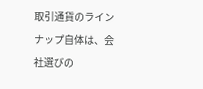取引通貨のラインナップ自体は、会社選びの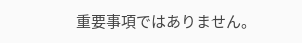重要事項ではありません。